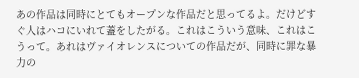あの作品は同時にとてもオープンな作品だと思ってるよ。だけどすぐ人はハコにいれて蓋をしたがる。これはこういう意味、これはこうって。あれはヴァイオレンスについての作品だが、同時に罪な暴力の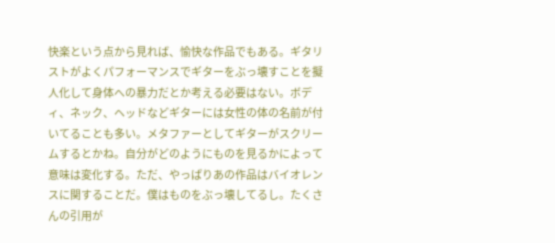快楽という点から見れば、愉快な作品でもある。ギタリストがよくパフォーマンスでギターをぶっ壊すことを擬人化して身体への暴力だとか考える必要はない。ボディ、ネック、ヘッドなどギターには女性の体の名前が付いてることも多い。メタファーとしてギターがスクリームするとかね。自分がどのようにものを見るかによって意味は変化する。ただ、やっぱりあの作品はバイオレンスに関することだ。僕はものをぶっ壊してるし。たくさんの引用が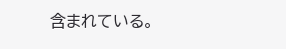含まれている。